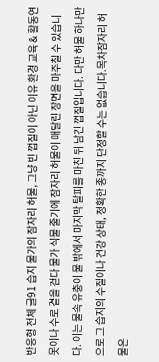반응형 전체 글91 습지 물가의 잠자리 허물, 그냥 빈 껍질이 아닌 이유 환경 교육 & 활동연못이나 수로 곁을 걷다 물가 식물 줄기에 잠자리 허물이 매달린 장면을 마주칠 수 있습니다. 이는 물속 유충이 물 밖에서 마지막 탈피를 마친 뒤 남긴 껍질입니다. 다만 허물 하나만으로 그 습지의 수질이나 건강 상태, 정확한 종까지 단정할 수는 없습니다.목차잠자리 허물은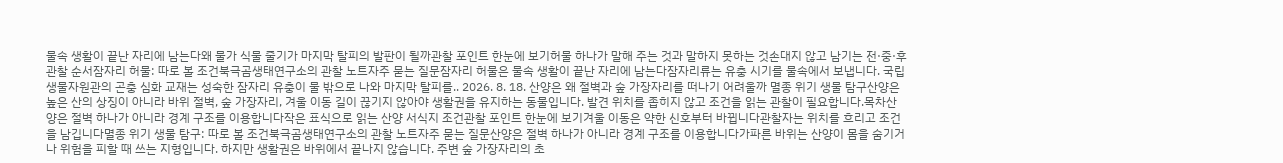물속 생활이 끝난 자리에 남는다왜 물가 식물 줄기가 마지막 탈피의 발판이 될까관찰 포인트 한눈에 보기허물 하나가 말해 주는 것과 말하지 못하는 것손대지 않고 남기는 전·중·후 관찰 순서잠자리 허물: 따로 볼 조건북극곰생태연구소의 관찰 노트자주 묻는 질문잠자리 허물은 물속 생활이 끝난 자리에 남는다잠자리류는 유충 시기를 물속에서 보냅니다. 국립생물자원관의 곤충 심화 교재는 성숙한 잠자리 유충이 물 밖으로 나와 마지막 탈피를.. 2026. 8. 18. 산양은 왜 절벽과 숲 가장자리를 떠나기 어려울까 멸종 위기 생물 탐구산양은 높은 산의 상징이 아니라 바위 절벽, 숲 가장자리, 겨울 이동 길이 끊기지 않아야 생활권을 유지하는 동물입니다. 발견 위치를 좁히지 않고 조건을 읽는 관찰이 필요합니다.목차산양은 절벽 하나가 아니라 경계 구조를 이용합니다작은 표식으로 읽는 산양 서식지 조건관찰 포인트 한눈에 보기겨울 이동은 약한 신호부터 바뀝니다관찰자는 위치를 흐리고 조건을 남깁니다멸종 위기 생물 탐구: 따로 볼 조건북극곰생태연구소의 관찰 노트자주 묻는 질문산양은 절벽 하나가 아니라 경계 구조를 이용합니다가파른 바위는 산양이 몸을 숨기거나 위험을 피할 때 쓰는 지형입니다. 하지만 생활권은 바위에서 끝나지 않습니다. 주변 숲 가장자리의 초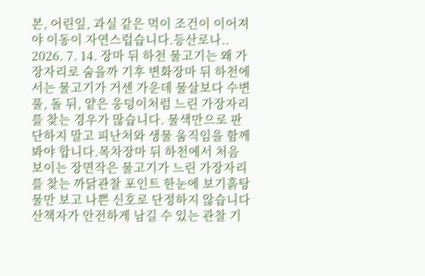본, 어린잎, 과실 같은 먹이 조건이 이어져야 이동이 자연스럽습니다.등산로나.. 2026. 7. 14. 장마 뒤 하천 물고기는 왜 가장자리로 숨을까 기후 변화장마 뒤 하천에서는 물고기가 거센 가운데 물살보다 수변 풀, 돌 뒤, 얕은 웅덩이처럼 느린 가장자리를 찾는 경우가 많습니다. 물색만으로 판단하지 말고 피난처와 생물 움직임을 함께 봐야 합니다.목차장마 뒤 하천에서 처음 보이는 장면작은 물고기가 느린 가장자리를 찾는 까닭관찰 포인트 한눈에 보기흙탕물만 보고 나쁜 신호로 단정하지 않습니다산책자가 안전하게 남길 수 있는 관찰 기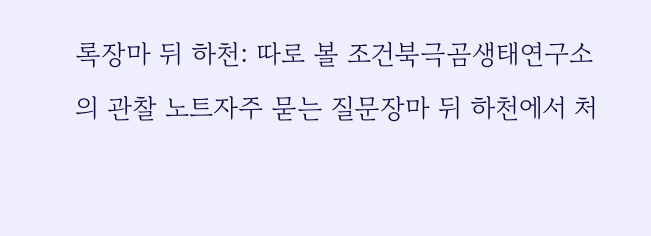록장마 뒤 하천: 따로 볼 조건북극곰생태연구소의 관찰 노트자주 묻는 질문장마 뒤 하천에서 처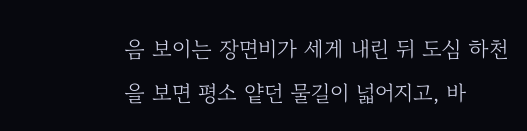음 보이는 장면비가 세게 내린 뒤 도심 하천을 보면 평소 얕던 물길이 넓어지고, 바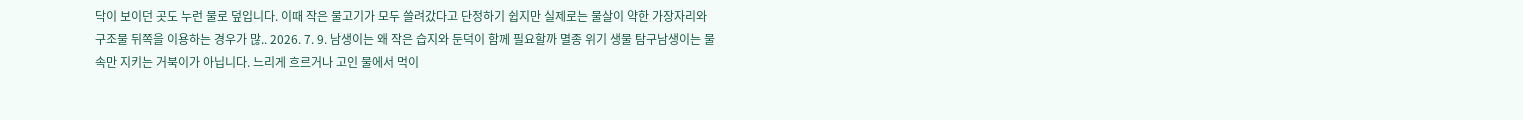닥이 보이던 곳도 누런 물로 덮입니다. 이때 작은 물고기가 모두 쓸려갔다고 단정하기 쉽지만 실제로는 물살이 약한 가장자리와 구조물 뒤쪽을 이용하는 경우가 많.. 2026. 7. 9. 남생이는 왜 작은 습지와 둔덕이 함께 필요할까 멸종 위기 생물 탐구남생이는 물속만 지키는 거북이가 아닙니다. 느리게 흐르거나 고인 물에서 먹이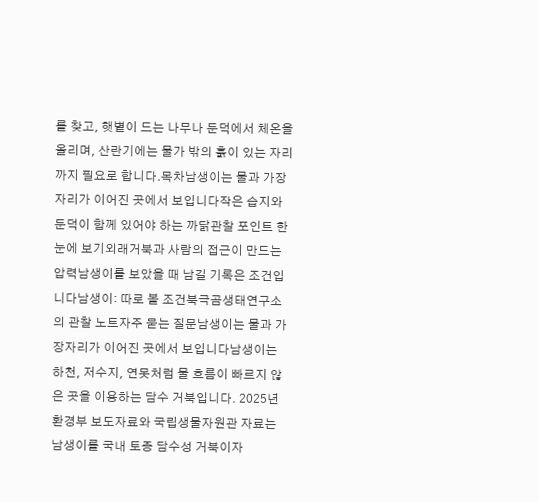를 찾고, 햇볕이 드는 나무나 둔덕에서 체온을 올리며, 산란기에는 물가 밖의 흙이 있는 자리까지 필요로 합니다.목차남생이는 물과 가장자리가 이어진 곳에서 보입니다작은 습지와 둔덕이 함께 있어야 하는 까닭관찰 포인트 한눈에 보기외래거북과 사람의 접근이 만드는 압력남생이를 보았을 때 남길 기록은 조건입니다남생이: 따로 볼 조건북극곰생태연구소의 관찰 노트자주 묻는 질문남생이는 물과 가장자리가 이어진 곳에서 보입니다남생이는 하천, 저수지, 연못처럼 물 흐름이 빠르지 않은 곳을 이용하는 담수 거북입니다. 2025년 환경부 보도자료와 국립생물자원관 자료는 남생이를 국내 토종 담수성 거북이자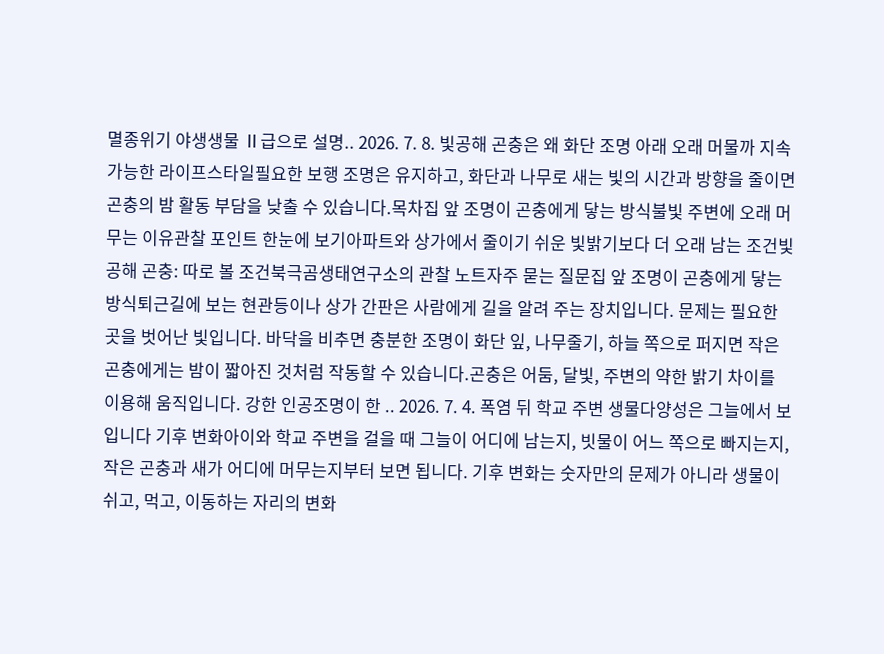멸종위기 야생생물 Ⅱ급으로 설명.. 2026. 7. 8. 빛공해 곤충은 왜 화단 조명 아래 오래 머물까 지속 가능한 라이프스타일필요한 보행 조명은 유지하고, 화단과 나무로 새는 빛의 시간과 방향을 줄이면 곤충의 밤 활동 부담을 낮출 수 있습니다.목차집 앞 조명이 곤충에게 닿는 방식불빛 주변에 오래 머무는 이유관찰 포인트 한눈에 보기아파트와 상가에서 줄이기 쉬운 빛밝기보다 더 오래 남는 조건빛공해 곤충: 따로 볼 조건북극곰생태연구소의 관찰 노트자주 묻는 질문집 앞 조명이 곤충에게 닿는 방식퇴근길에 보는 현관등이나 상가 간판은 사람에게 길을 알려 주는 장치입니다. 문제는 필요한 곳을 벗어난 빛입니다. 바닥을 비추면 충분한 조명이 화단 잎, 나무줄기, 하늘 쪽으로 퍼지면 작은 곤충에게는 밤이 짧아진 것처럼 작동할 수 있습니다.곤충은 어둠, 달빛, 주변의 약한 밝기 차이를 이용해 움직입니다. 강한 인공조명이 한 .. 2026. 7. 4. 폭염 뒤 학교 주변 생물다양성은 그늘에서 보입니다 기후 변화아이와 학교 주변을 걸을 때 그늘이 어디에 남는지, 빗물이 어느 쪽으로 빠지는지, 작은 곤충과 새가 어디에 머무는지부터 보면 됩니다. 기후 변화는 숫자만의 문제가 아니라 생물이 쉬고, 먹고, 이동하는 자리의 변화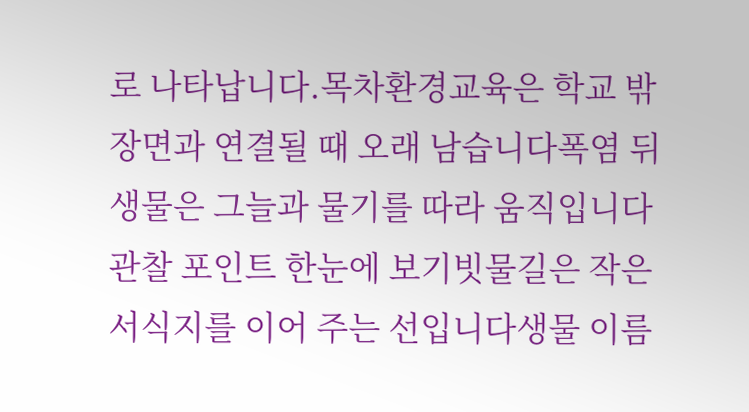로 나타납니다.목차환경교육은 학교 밖 장면과 연결될 때 오래 남습니다폭염 뒤 생물은 그늘과 물기를 따라 움직입니다관찰 포인트 한눈에 보기빗물길은 작은 서식지를 이어 주는 선입니다생물 이름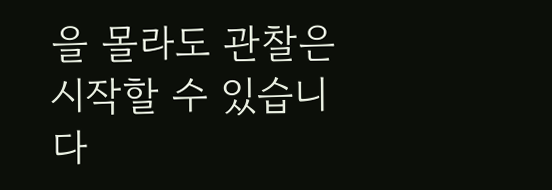을 몰라도 관찰은 시작할 수 있습니다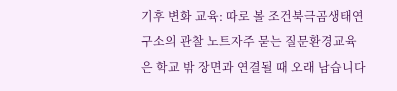기후 변화 교육: 따로 볼 조건북극곰생태연구소의 관찰 노트자주 묻는 질문환경교육은 학교 밖 장면과 연결될 때 오래 남습니다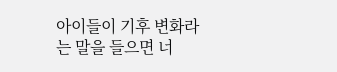아이들이 기후 변화라는 말을 들으면 너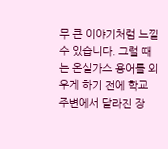무 큰 이야기처럼 느낄 수 있습니다. 그럴 때는 온실가스 용어를 외우게 하기 전에 학교 주변에서 달라진 장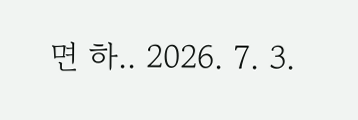면 하.. 2026. 7. 3.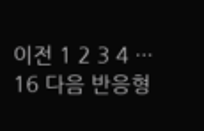이전 1 2 3 4 ··· 16 다음 반응형